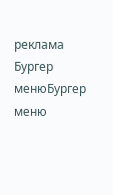реклама
Бургер менюБургер меню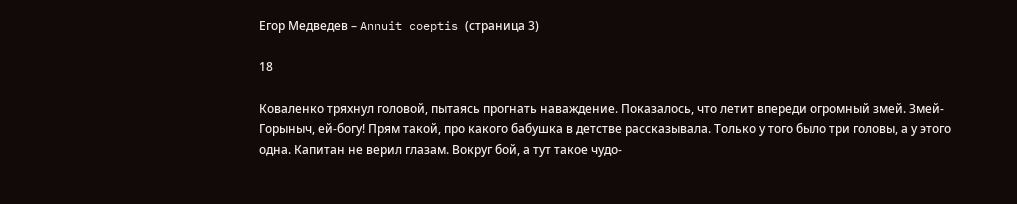Егор Медведев – Annuit coeptis (страница 3)

18

Коваленко тряхнул головой, пытаясь прогнать наваждение. Показалось, что летит впереди огромный змей. Змей-Горыныч, ей-богу! Прям такой, про какого бабушка в детстве рассказывала. Только у того было три головы, а у этого одна. Капитан не верил глазам. Вокруг бой, а тут такое чудо-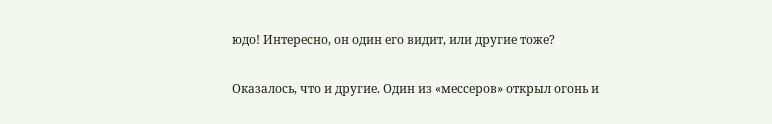юдо! Интересно, он один его видит, или другие тоже?

Оказалось, что и другие. Один из «мессеров» открыл огонь и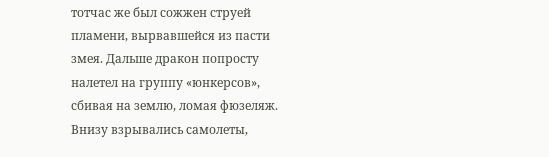тотчас же был сожжен струей пламени, вырвавшейся из пасти змея. Дальше дракон попросту налетел на группу «юнкерсов», сбивая на землю, ломая фюзеляж. Внизу взрывались самолеты,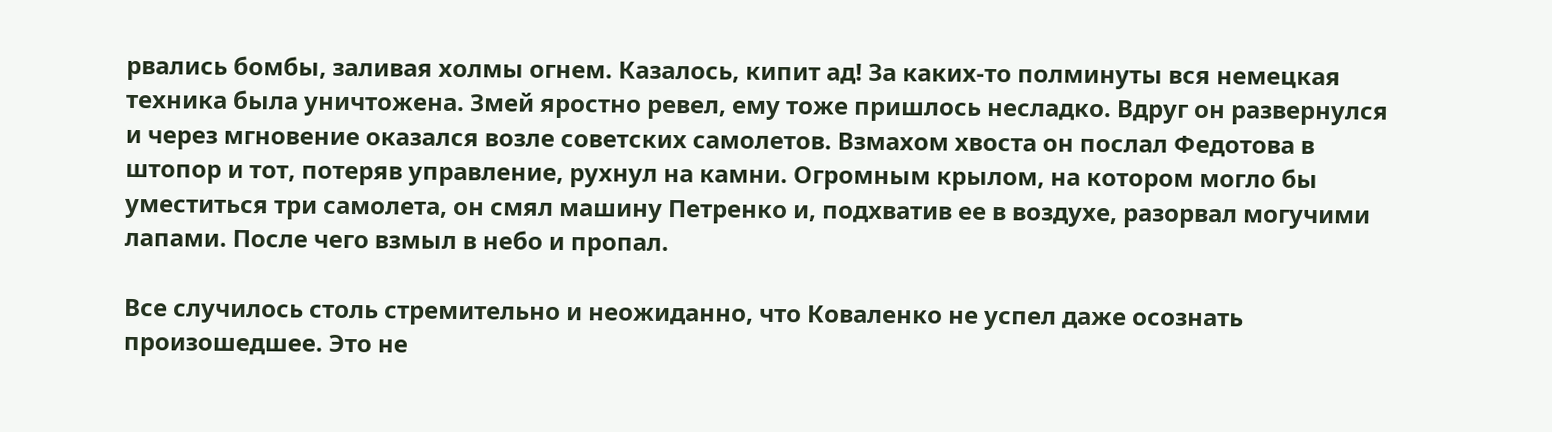рвались бомбы, заливая холмы огнем. Казалось, кипит ад! За каких-то полминуты вся немецкая техника была уничтожена. Змей яростно ревел, ему тоже пришлось несладко. Вдруг он развернулся и через мгновение оказался возле советских самолетов. Взмахом хвоста он послал Федотова в штопор и тот, потеряв управление, рухнул на камни. Огромным крылом, на котором могло бы уместиться три самолета, он смял машину Петренко и, подхватив ее в воздухе, разорвал могучими лапами. После чего взмыл в небо и пропал.

Все случилось столь стремительно и неожиданно, что Коваленко не успел даже осознать произошедшее. Это не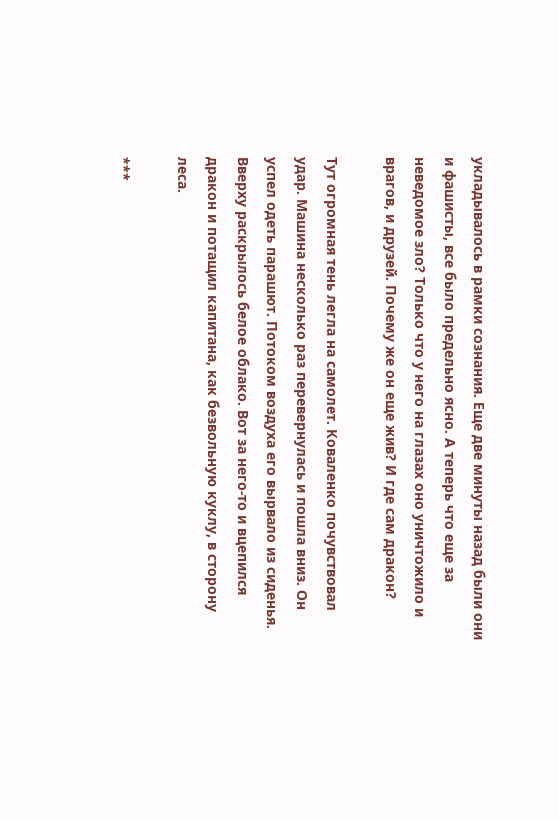укладывалось в рамки сознания. Еще две минуты назад были они и фашисты, все было предельно ясно. А теперь что еще за неведомое зло? Только что у него на глазах оно уничтожило и врагов, и друзей. Почему же он еще жив? И где сам дракон?

Тут огромная тень легла на самолет. Коваленко почувствовал удар. Машина несколько раз перевернулась и пошла вниз. Он успел одеть парашют. Потоком воздуха его вырвало из сиденья. Вверху раскрылось белое облако. Вот за него-то и вцепился дракон и потащил капитана, как безвольную куклу, в сторону леса.

***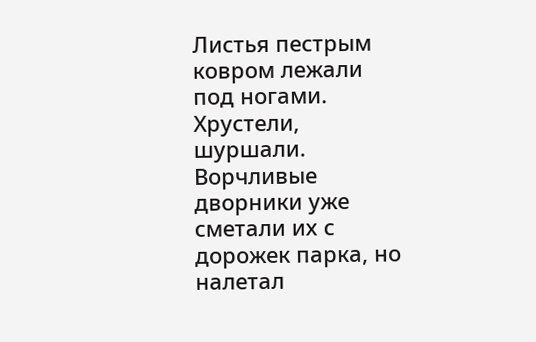Листья пестрым ковром лежали под ногами. Хрустели, шуршали. Ворчливые дворники уже сметали их с дорожек парка, но налетал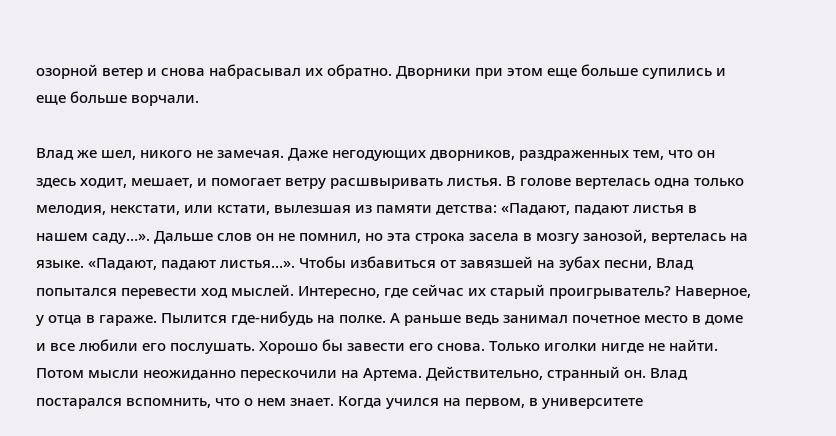озорной ветер и снова набрасывал их обратно. Дворники при этом еще больше супились и еще больше ворчали.

Влад же шел, никого не замечая. Даже негодующих дворников, раздраженных тем, что он здесь ходит, мешает, и помогает ветру расшвыривать листья. В голове вертелась одна только мелодия, некстати, или кстати, вылезшая из памяти детства: «Падают, падают листья в нашем саду…». Дальше слов он не помнил, но эта строка засела в мозгу занозой, вертелась на языке. «Падают, падают листья…». Чтобы избавиться от завязшей на зубах песни, Влад попытался перевести ход мыслей. Интересно, где сейчас их старый проигрыватель? Наверное, у отца в гараже. Пылится где-нибудь на полке. А раньше ведь занимал почетное место в доме и все любили его послушать. Хорошо бы завести его снова. Только иголки нигде не найти. Потом мысли неожиданно перескочили на Артема. Действительно, странный он. Влад постарался вспомнить, что о нем знает. Когда учился на первом, в университете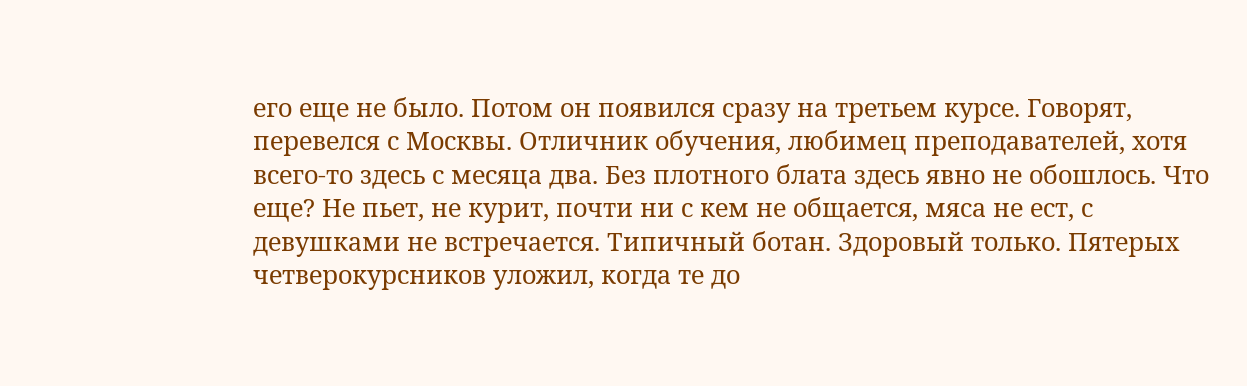его еще не было. Потом он появился сразу на третьем курсе. Говорят, перевелся с Москвы. Отличник обучения, любимец преподавателей, хотя всего-то здесь с месяца два. Без плотного блата здесь явно не обошлось. Что еще? Не пьет, не курит, почти ни с кем не общается, мяса не ест, с девушками не встречается. Типичный ботан. Здоровый только. Пятерых четверокурсников уложил, когда те до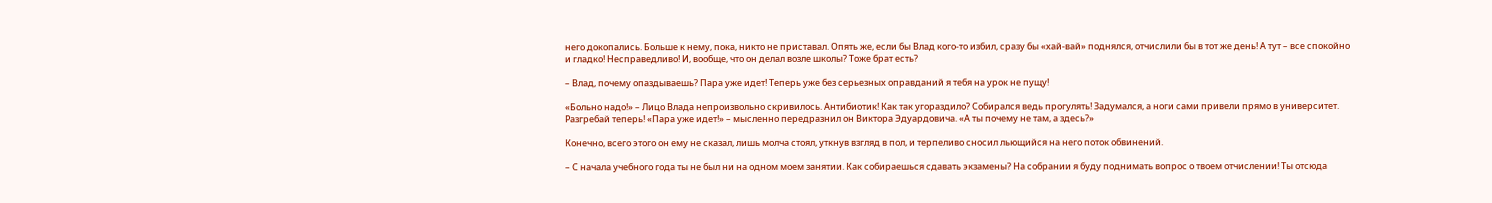него докопались. Больше к нему, пока, никто не приставал. Опять же, если бы Влад кого-то избил, сразу бы «хай-вай» поднялся, отчислили бы в тот же день! А тут – все спокойно и гладко! Несправедливо! И, вообще, что он делал возле школы? Тоже брат есть?

– Влад, почему опаздываешь? Пара уже идет! Теперь уже без серьезных оправданий я тебя на урок не пущу!

«Больно надо!» – Лицо Влада непроизвольно скривилось. Антибиотик! Как так угораздило? Собирался ведь прогулять! Задумался, а ноги сами привели прямо в университет. Разгребай теперь! «Пара уже идет!» – мысленно передразнил он Виктора Эдуардовича. «А ты почему не там, а здесь?»

Конечно, всего этого он ему не сказал, лишь молча стоял, уткнув взгляд в пол, и терпеливо сносил льющийся на него поток обвинений.

– С начала учебного года ты не был ни на одном моем занятии. Как собираешься сдавать экзамены? На собрании я буду поднимать вопрос о твоем отчислении! Ты отсюда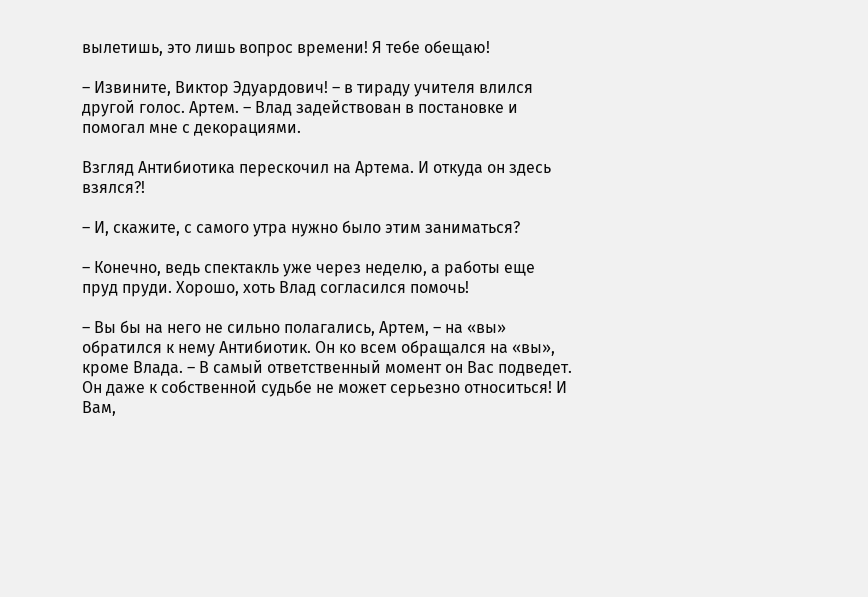вылетишь, это лишь вопрос времени! Я тебе обещаю!

– Извините, Виктор Эдуардович! – в тираду учителя влился другой голос. Артем. – Влад задействован в постановке и помогал мне с декорациями.

Взгляд Антибиотика перескочил на Артема. И откуда он здесь взялся?!

– И, скажите, с самого утра нужно было этим заниматься?

– Конечно, ведь спектакль уже через неделю, а работы еще пруд пруди. Хорошо, хоть Влад согласился помочь!

– Вы бы на него не сильно полагались, Артем, – на «вы» обратился к нему Антибиотик. Он ко всем обращался на «вы», кроме Влада. – В самый ответственный момент он Вас подведет. Он даже к собственной судьбе не может серьезно относиться! И Вам,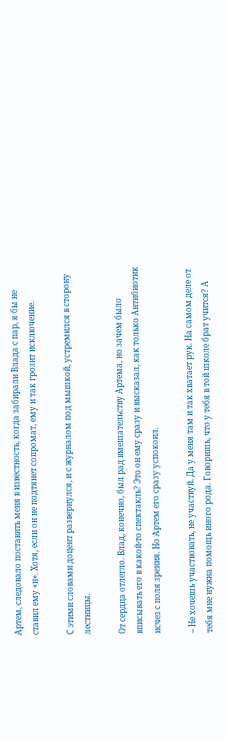Артем, следовало поставить меня в известность, когда забирали Влада с пар, я бы не ставил ему «н». Хотя, если он не подтянет сопромат, ему и так грозит исключение.

С этими словами доцент развернулся, и с журналом под мышкой, устремился в сторону лестницы.

От сердца отлегло. Влад, конечно, был рад вмешательству Артема, но зачем было вписывать его в какой-то спектакль? Это он ему сразу и высказал, как только Антибиотик исчез с поля зрения. Но Артем его сразу успокоил.

– Не хочешь участвовать, не участвуй. Да у меня там и так хватает рук. На самом деле от тебя мне нужна помощь иного рода. Говоришь, что у тебя в той школе брат учится? А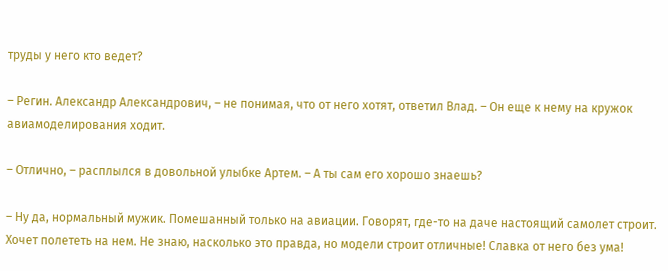труды у него кто ведет?

– Регин. Александр Александрович, – не понимая, что от него хотят, ответил Влад. – Он еще к нему на кружок авиамоделирования ходит.

– Отлично, – расплылся в довольной улыбке Артем. – А ты сам его хорошо знаешь?

– Ну да, нормальный мужик. Помешанный только на авиации. Говорят, где-то на даче настоящий самолет строит. Хочет полететь на нем. Не знаю, насколько это правда, но модели строит отличные! Славка от него без ума!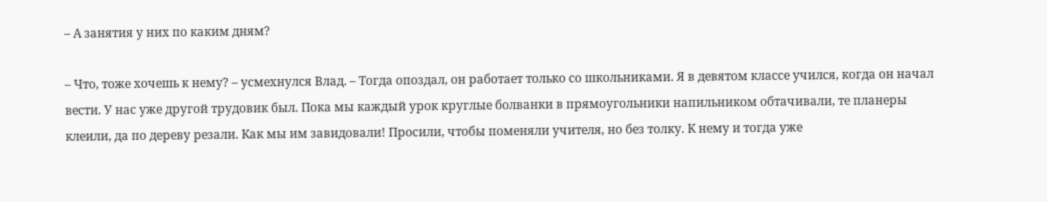– А занятия у них по каким дням?

– Что, тоже хочешь к нему? – усмехнулся Влад. – Тогда опоздал, он работает только со школьниками. Я в девятом классе учился, когда он начал вести. У нас уже другой трудовик был. Пока мы каждый урок круглые болванки в прямоугольники напильником обтачивали, те планеры клеили, да по дереву резали. Как мы им завидовали! Просили, чтобы поменяли учителя, но без толку. К нему и тогда уже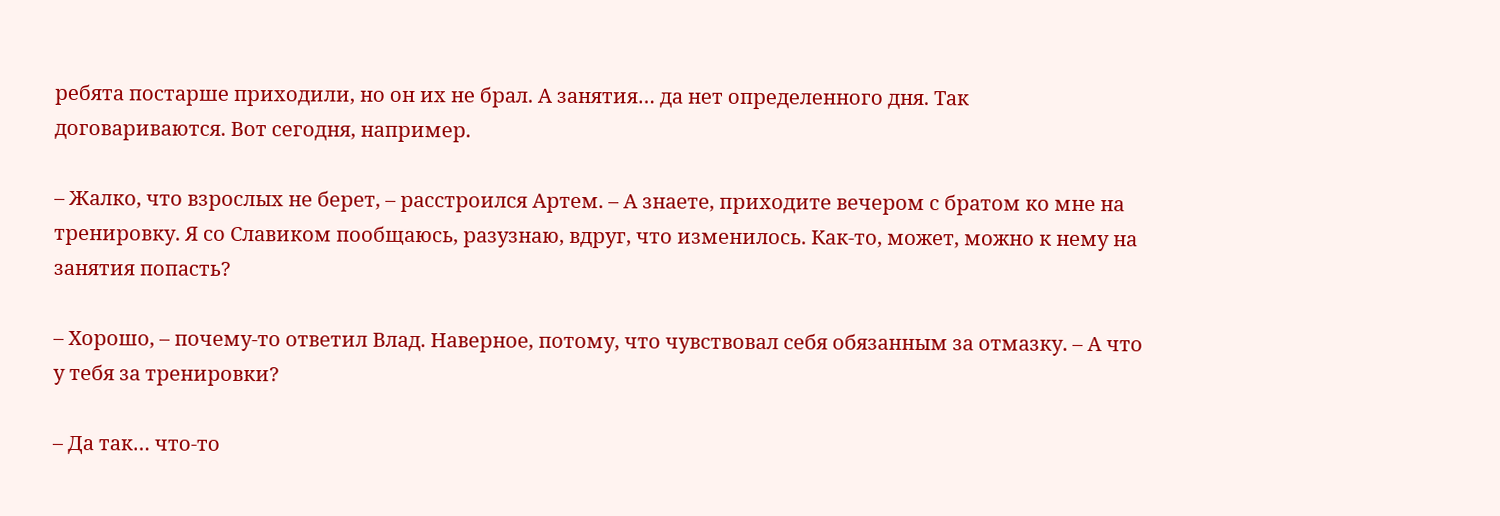ребята постарше приходили, но он их не брал. А занятия… да нет определенного дня. Так договариваются. Вот сегодня, например.

– Жалко, что взрослых не берет, – расстроился Артем. – А знаете, приходите вечером с братом ко мне на тренировку. Я со Славиком пообщаюсь, разузнаю, вдруг, что изменилось. Как-то, может, можно к нему на занятия попасть?

– Хорошо, – почему-то ответил Влад. Наверное, потому, что чувствовал себя обязанным за отмазку. – А что у тебя за тренировки?

– Да так… что-то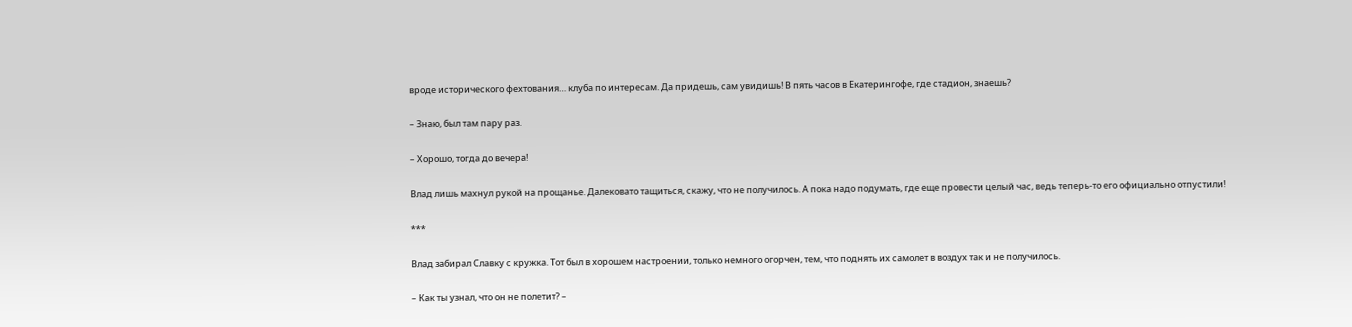вроде исторического фехтования… клуба по интересам. Да придешь, сам увидишь! В пять часов в Екатерингофе, где стадион, знаешь?

– Знаю, был там пару раз.

– Хорошо, тогда до вечера!

Влад лишь махнул рукой на прощанье. Далековато тащиться, скажу, что не получилось. А пока надо подумать, где еще провести целый час, ведь теперь-то его официально отпустили!

***

Влад забирал Славку с кружка. Тот был в хорошем настроении, только немного огорчен, тем, что поднять их самолет в воздух так и не получилось.

– Как ты узнал, что он не полетит? –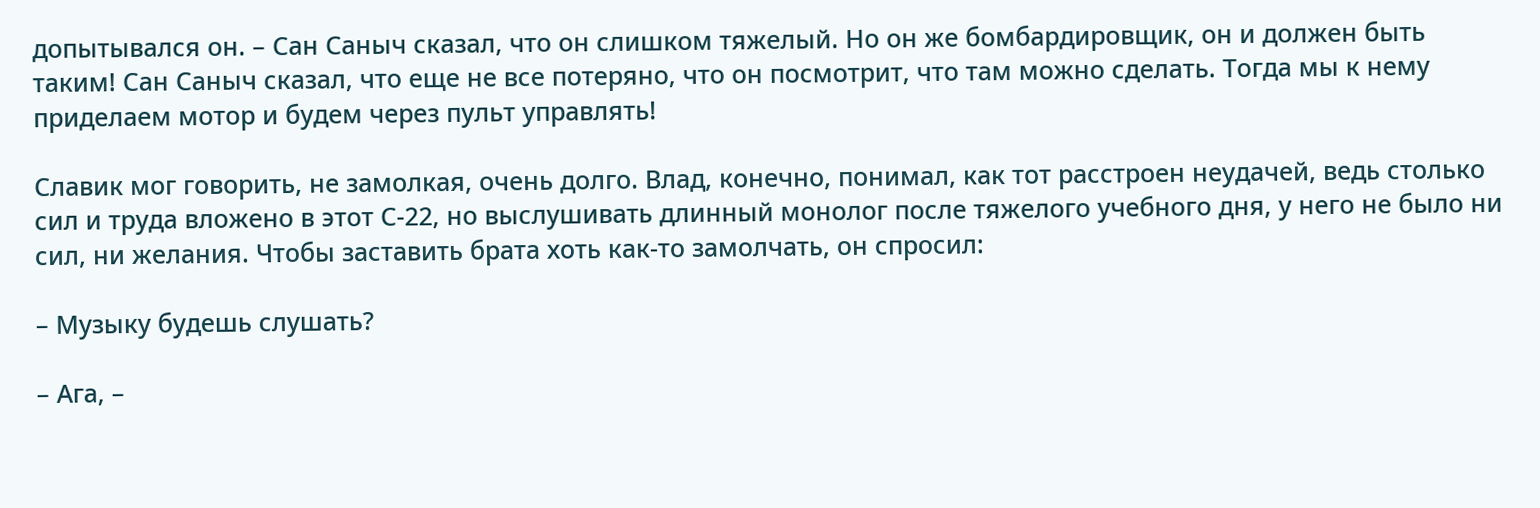допытывался он. – Сан Саныч сказал, что он слишком тяжелый. Но он же бомбардировщик, он и должен быть таким! Сан Саныч сказал, что еще не все потеряно, что он посмотрит, что там можно сделать. Тогда мы к нему приделаем мотор и будем через пульт управлять!

Славик мог говорить, не замолкая, очень долго. Влад, конечно, понимал, как тот расстроен неудачей, ведь столько сил и труда вложено в этот С-22, но выслушивать длинный монолог после тяжелого учебного дня, у него не было ни сил, ни желания. Чтобы заставить брата хоть как-то замолчать, он спросил:

– Музыку будешь слушать?

– Ага, –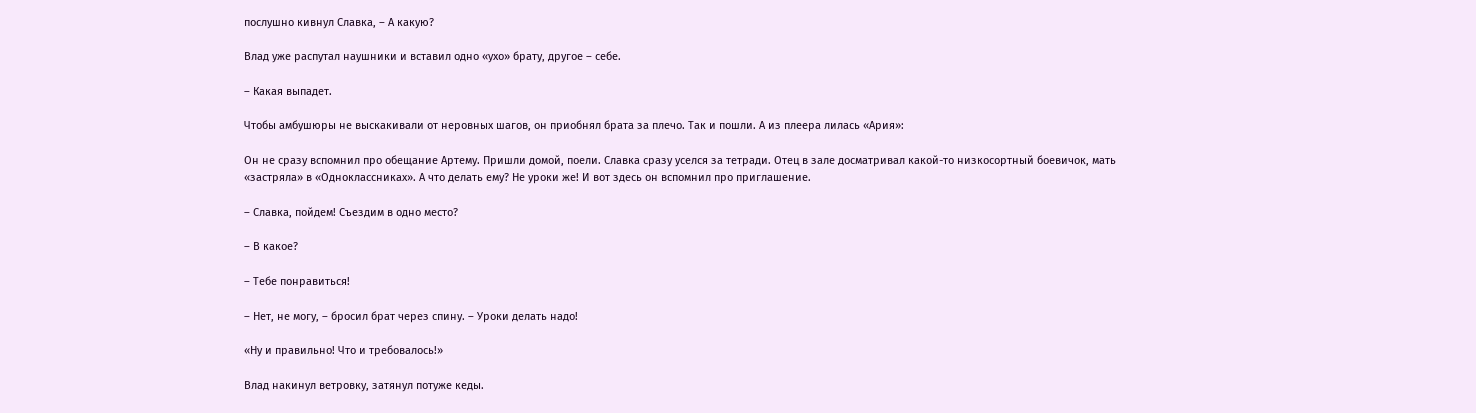послушно кивнул Славка, – А какую?

Влад уже распутал наушники и вставил одно «ухо» брату, другое – себе.

– Какая выпадет.

Чтобы амбушюры не выскакивали от неровных шагов, он приобнял брата за плечо. Так и пошли. А из плеера лилась «Ария»:

Он не сразу вспомнил про обещание Артему. Пришли домой, поели. Славка сразу уселся за тетради. Отец в зале досматривал какой-то низкосортный боевичок, мать «застряла» в «Одноклассниках». А что делать ему? Не уроки же! И вот здесь он вспомнил про приглашение.

– Славка, пойдем! Съездим в одно место?

– В какое?

– Тебе понравиться!

– Нет, не могу, – бросил брат через спину. – Уроки делать надо!

«Ну и правильно! Что и требовалось!»

Влад накинул ветровку, затянул потуже кеды.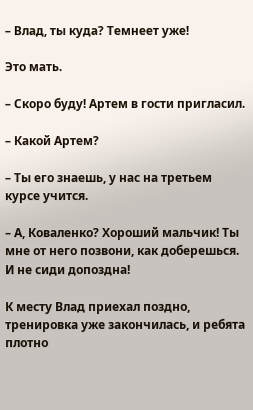– Влад, ты куда? Темнеет уже!

Это мать.

– Скоро буду! Артем в гости пригласил.

– Какой Артем?

– Ты его знаешь, у нас на третьем курсе учится.

– А, Коваленко? Хороший мальчик! Ты мне от него позвони, как доберешься. И не сиди допоздна!

К месту Влад приехал поздно, тренировка уже закончилась, и ребята плотно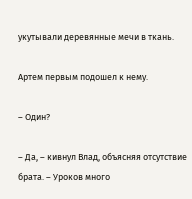укутывали деревянные мечи в ткань.

Артем первым подошел к нему.

– Один?

– Да, – кивнул Влад, объясняя отсутствие брата. – Уроков много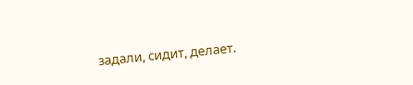задали, сидит, делает.